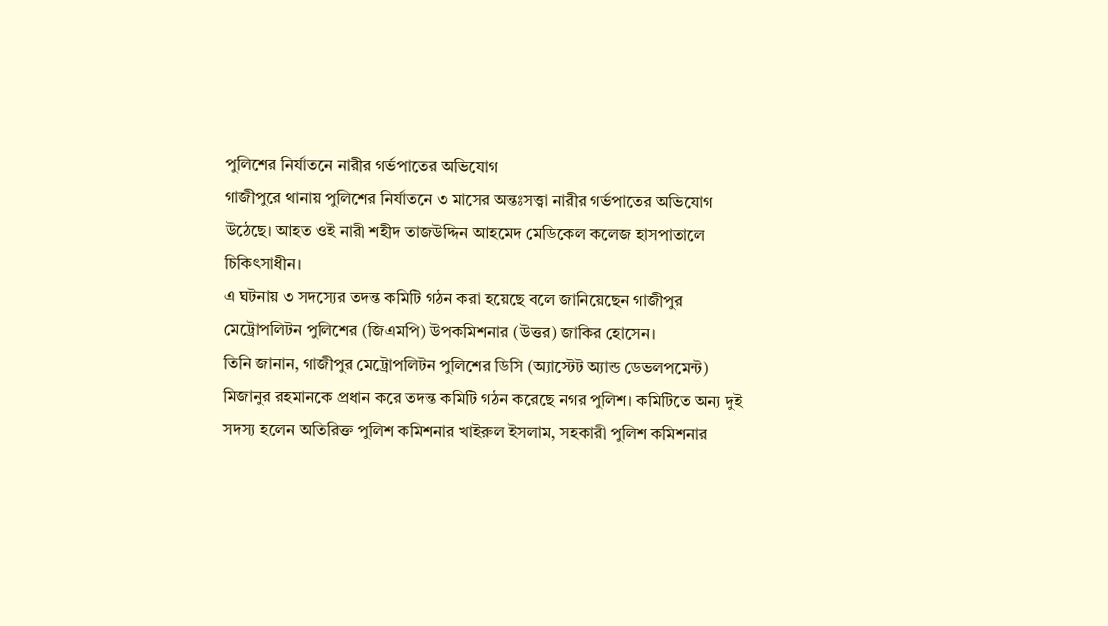পুলিশের নির্যাতনে নারীর গর্ভপাতের অভিযোগ
গাজীপুরে থানায় পুলিশের নির্যাতনে ৩ মাসের অন্তঃসত্ত্বা নারীর গর্ভপাতের অভিযোগ উঠেছে। আহত ওই নারী শহীদ তাজউদ্দিন আহমেদ মেডিকেল কলেজ হাসপাতালে চিকিৎসাধীন।
এ ঘটনায় ৩ সদস্যের তদন্ত কমিটি গঠন করা হয়েছে বলে জানিয়েছেন গাজীপুর মেট্রোপলিটন পুলিশের (জিএমপি) উপকমিশনার (উত্তর) জাকির হোসেন।
তিনি জানান, গাজীপুর মেট্রোপলিটন পুলিশের ডিসি (অ্যাস্টেট অ্যান্ড ডেভলপমেন্ট) মিজানুর রহমানকে প্রধান করে তদন্ত কমিটি গঠন করেছে নগর পুলিশ। কমিটিতে অন্য দুই সদস্য হলেন অতিরিক্ত পুলিশ কমিশনার খাইরুল ইসলাম, সহকারী পুলিশ কমিশনার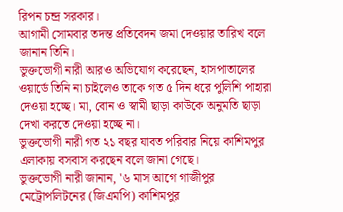রিপন চন্দ্র সরকার।
আগামী সোমবার তদন্ত প্রতিবেদন জমা দেওয়ার তারিখ বলে জানান তিনি।
ভুক্তভোগী নারী আরও অভিযোগ করেছেন, হাসপাতালের ওয়ার্ডে তিনি না চাইলেও তাকে গত ৫ দিন ধরে পুলিশি পাহারা দেওয়া হচ্ছে। মা, বোন ও স্বামী ছাড়া কাউকে অনুমতি ছাড়া দেখা করতে দেওয়া হচ্ছে না।
ভুক্তভোগী নারী গত ২১ বছর যাবত পরিবার নিয়ে কাশিমপুর এলাকায় বসবাস করছেন বলে জানা গেছে।
ভুক্তভোগী নারী জানান, '৬ মাস আগে গাজীপুর মেট্রোপলিটনের (জিএমপি) কাশিমপুর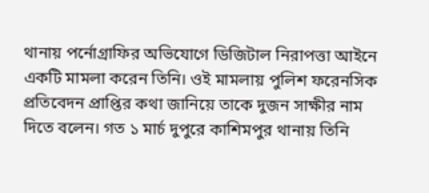থানায় পর্নোগ্রাফির অভিযোগে ডিজিটাল নিরাপত্তা আইনে একটি মামলা করেন তিনি। ওই মামলায় পুলিশ ফরেনসিক প্রতিবেদন প্রাপ্তির কথা জানিয়ে তাকে দুজন সাক্ষীর নাম দিতে বলেন। গত ১ মার্চ দুপুরে কাশিমপুর থানায় তিনি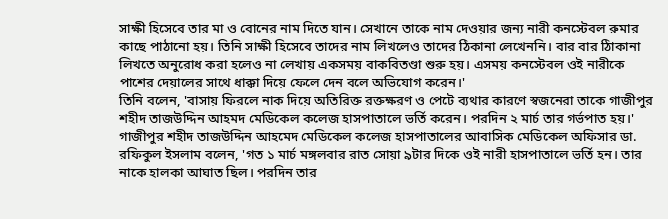সাক্ষী হিসেবে তার মা ও বোনের নাম দিতে যান। সেখানে তাকে নাম দেওয়ার জন্য নারী কনস্টেবল রুমার কাছে পাঠানো হয়। তিনি সাক্ষী হিসেবে তাদের নাম লিখলেও তাদের ঠিকানা লেখেননি। বার বার ঠিাকানা লিখতে অনুরোধ করা হলেও না লেখায় একসময় বাকবিতণ্ডা শুরু হয়। এসময় কনস্টেবল ওই নারীকে পাশের দেয়ালের সাথে ধাক্কা দিয়ে ফেলে দেন বলে অভিযোগ করেন।'
তিনি বলেন, 'বাসায় ফিরলে নাক দিয়ে অতিরিক্ত রক্তক্ষরণ ও পেটে ব্যথার কারণে স্বজনেরা তাকে গাজীপুর শহীদ তাজউদ্দিন আহমদ মেডিকেল কলেজ হাসপাতালে ভর্তি করেন। পরদিন ২ মার্চ তার গর্ভপাত হয়।'
গাজীপুর শহীদ তাজউদ্দিন আহমেদ মেডিকেল কলেজ হাসপাতালের আবাসিক মেডিকেল অফিসার ডা. রফিকুল ইসলাম বলেন, 'গত ১ মার্চ মঙ্গলবার রাত সোয়া ৯টার দিকে ওই নারী হাসপাতালে ভর্তি হন। তার নাকে হালকা আঘাত ছিল। পরদিন তার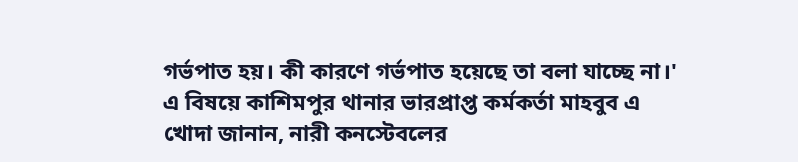গর্ভপাত হয়। কী কারণে গর্ভপাত হয়েছে তা বলা যাচ্ছে না।'
এ বিষয়ে কাশিমপুর থানার ভারপ্রাপ্ত কর্মকর্তা মাহবুব এ খোদা জানান, নারী কনস্টেবলের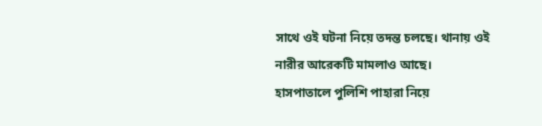সাথে ওই ঘটনা নিয়ে তদন্ত চলছে। থানায় ওই নারীর আরেকটি মামলাও আছে।
হাসপাতালে পুলিশি পাহারা নিয়ে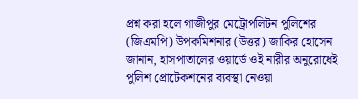প্রশ্ন করা হলে গাজীপুর মেট্রোপলিটন পুলিশের (জিএমপি) উপকমিশনার (উত্তর) জাকির হোসেন জানান, হাসপাতালের ওয়ার্ডে ওই নারীর অনুরোধেই পুলিশ প্রোটেকশনের ব্যবস্থা নেওয়া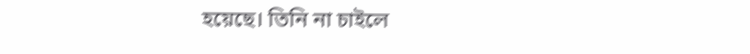হয়েছে। তিনি না চাইলে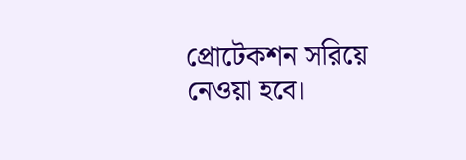প্রোটেকশন সরিয়ে নেওয়া হবে।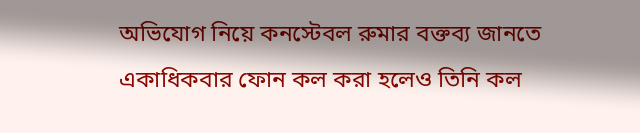অভিযোগ নিয়ে কনস্টেবল রুমার বক্তব্য জানতে একাধিকবার ফোন কল করা হলেও তিনি কল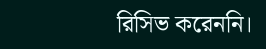রিসিভ করেননি।